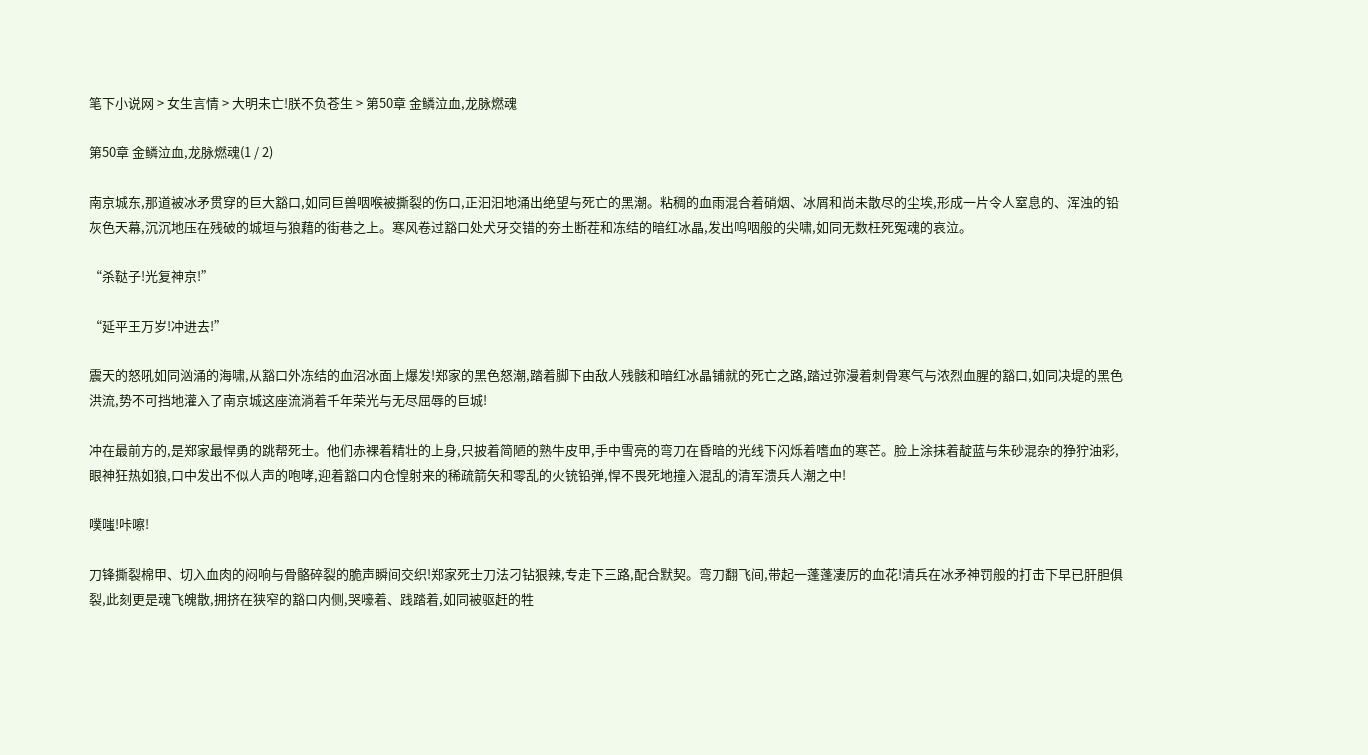笔下小说网 > 女生言情 > 大明未亡!朕不负苍生 > 第50章 金鳞泣血,龙脉燃魂

第50章 金鳞泣血,龙脉燃魂(1 / 2)

南京城东,那道被冰矛贯穿的巨大豁口,如同巨兽咽喉被撕裂的伤口,正汩汩地涌出绝望与死亡的黑潮。粘稠的血雨混合着硝烟、冰屑和尚未散尽的尘埃,形成一片令人窒息的、浑浊的铅灰色天幕,沉沉地压在残破的城垣与狼藉的街巷之上。寒风卷过豁口处犬牙交错的夯土断茬和冻结的暗红冰晶,发出呜咽般的尖啸,如同无数枉死冤魂的哀泣。

“杀鞑子!光复神京!”

“延平王万岁!冲进去!”

震天的怒吼如同汹涌的海啸,从豁口外冻结的血沼冰面上爆发!郑家的黑色怒潮,踏着脚下由敌人残骸和暗红冰晶铺就的死亡之路,踏过弥漫着刺骨寒气与浓烈血腥的豁口,如同决堤的黑色洪流,势不可挡地灌入了南京城这座流淌着千年荣光与无尽屈辱的巨城!

冲在最前方的,是郑家最悍勇的跳帮死士。他们赤裸着精壮的上身,只披着简陋的熟牛皮甲,手中雪亮的弯刀在昏暗的光线下闪烁着嗜血的寒芒。脸上涂抹着靛蓝与朱砂混杂的狰狞油彩,眼神狂热如狼,口中发出不似人声的咆哮,迎着豁口内仓惶射来的稀疏箭矢和零乱的火铳铅弹,悍不畏死地撞入混乱的清军溃兵人潮之中!

噗嗤!咔嚓!

刀锋撕裂棉甲、切入血肉的闷响与骨骼碎裂的脆声瞬间交织!郑家死士刀法刁钻狠辣,专走下三路,配合默契。弯刀翻飞间,带起一蓬蓬凄厉的血花!清兵在冰矛神罚般的打击下早已肝胆俱裂,此刻更是魂飞魄散,拥挤在狭窄的豁口内侧,哭嚎着、践踏着,如同被驱赶的牲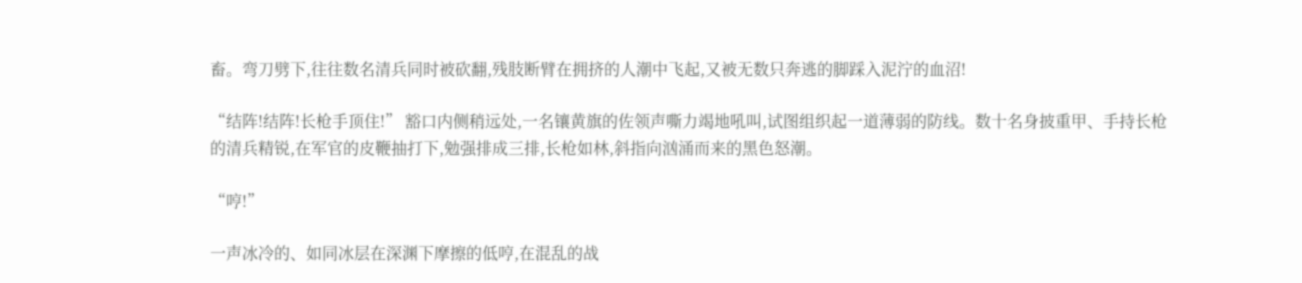畜。弯刀劈下,往往数名清兵同时被砍翻,残肢断臂在拥挤的人潮中飞起,又被无数只奔逃的脚踩入泥泞的血沼!

“结阵!结阵!长枪手顶住!” 豁口内侧稍远处,一名镶黄旗的佐领声嘶力竭地吼叫,试图组织起一道薄弱的防线。数十名身披重甲、手持长枪的清兵精锐,在军官的皮鞭抽打下,勉强排成三排,长枪如林,斜指向汹涌而来的黑色怒潮。

“哼!”

一声冰冷的、如同冰层在深渊下摩擦的低哼,在混乱的战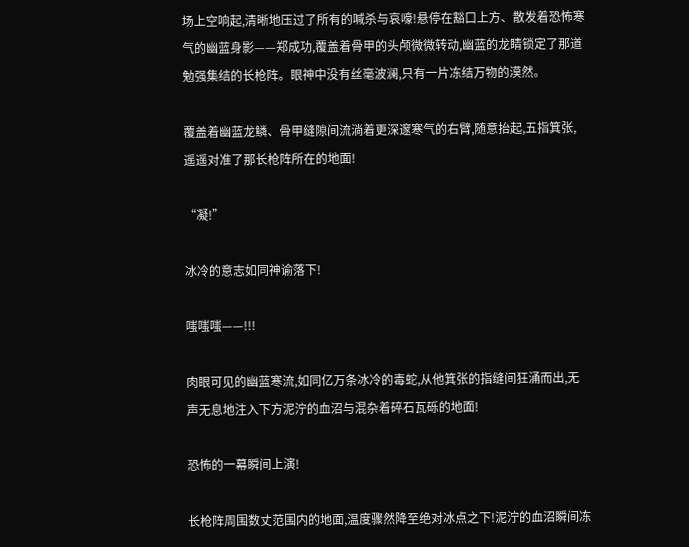场上空响起,清晰地压过了所有的喊杀与哀嚎!悬停在豁口上方、散发着恐怖寒气的幽蓝身影——郑成功,覆盖着骨甲的头颅微微转动,幽蓝的龙睛锁定了那道勉强集结的长枪阵。眼神中没有丝毫波澜,只有一片冻结万物的漠然。

覆盖着幽蓝龙鳞、骨甲缝隙间流淌着更深邃寒气的右臂,随意抬起,五指箕张,遥遥对准了那长枪阵所在的地面!

“凝!”

冰冷的意志如同神谕落下!

嗤嗤嗤——!!!

肉眼可见的幽蓝寒流,如同亿万条冰冷的毒蛇,从他箕张的指缝间狂涌而出,无声无息地注入下方泥泞的血沼与混杂着碎石瓦砾的地面!

恐怖的一幕瞬间上演!

长枪阵周围数丈范围内的地面,温度骤然降至绝对冰点之下!泥泞的血沼瞬间冻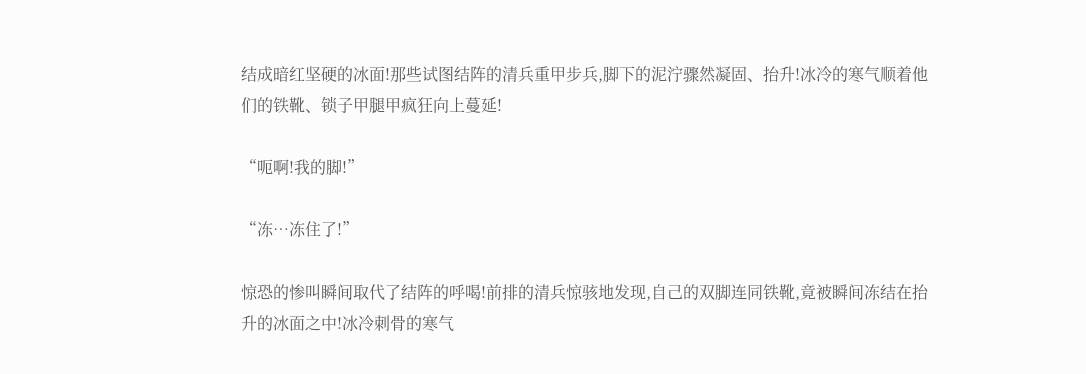结成暗红坚硬的冰面!那些试图结阵的清兵重甲步兵,脚下的泥泞骤然凝固、抬升!冰冷的寒气顺着他们的铁靴、锁子甲腿甲疯狂向上蔓延!

“呃啊!我的脚!”

“冻…冻住了!”

惊恐的惨叫瞬间取代了结阵的呼喝!前排的清兵惊骇地发现,自己的双脚连同铁靴,竟被瞬间冻结在抬升的冰面之中!冰冷刺骨的寒气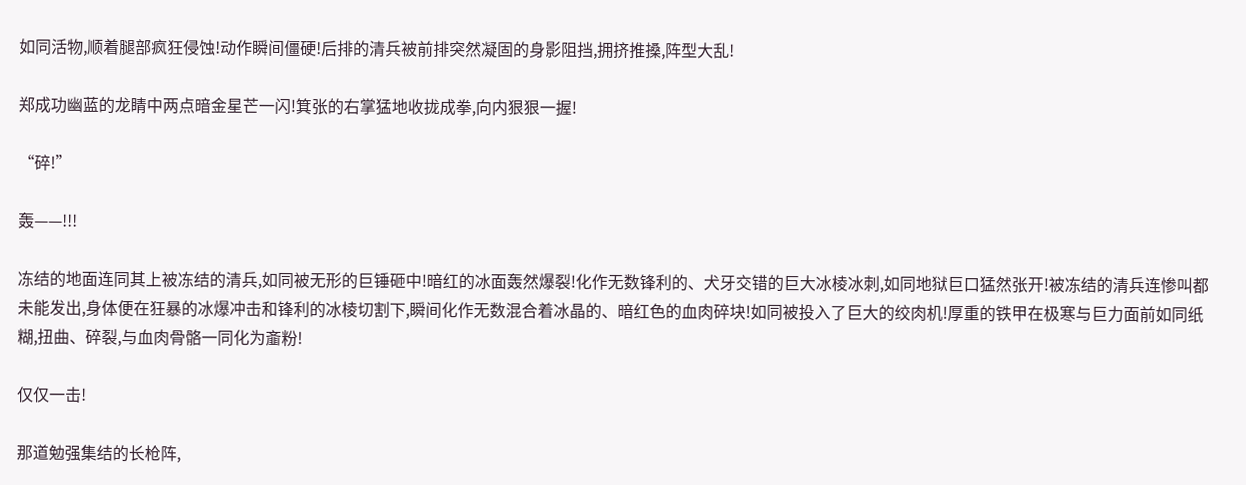如同活物,顺着腿部疯狂侵蚀!动作瞬间僵硬!后排的清兵被前排突然凝固的身影阻挡,拥挤推搡,阵型大乱!

郑成功幽蓝的龙睛中两点暗金星芒一闪!箕张的右掌猛地收拢成拳,向内狠狠一握!

“碎!”

轰——!!!

冻结的地面连同其上被冻结的清兵,如同被无形的巨锤砸中!暗红的冰面轰然爆裂!化作无数锋利的、犬牙交错的巨大冰棱冰刺,如同地狱巨口猛然张开!被冻结的清兵连惨叫都未能发出,身体便在狂暴的冰爆冲击和锋利的冰棱切割下,瞬间化作无数混合着冰晶的、暗红色的血肉碎块!如同被投入了巨大的绞肉机!厚重的铁甲在极寒与巨力面前如同纸糊,扭曲、碎裂,与血肉骨骼一同化为齑粉!

仅仅一击!

那道勉强集结的长枪阵,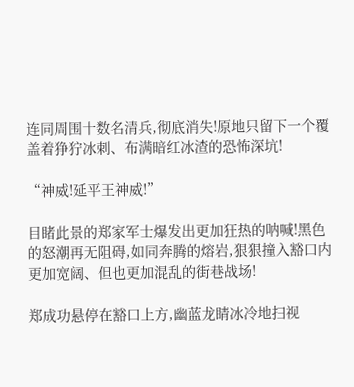连同周围十数名清兵,彻底消失!原地只留下一个覆盖着狰狞冰刺、布满暗红冰渣的恐怖深坑!

“神威!延平王神威!”

目睹此景的郑家军士爆发出更加狂热的呐喊!黑色的怒潮再无阻碍,如同奔腾的熔岩,狠狠撞入豁口内更加宽阔、但也更加混乱的街巷战场!

郑成功悬停在豁口上方,幽蓝龙睛冰冷地扫视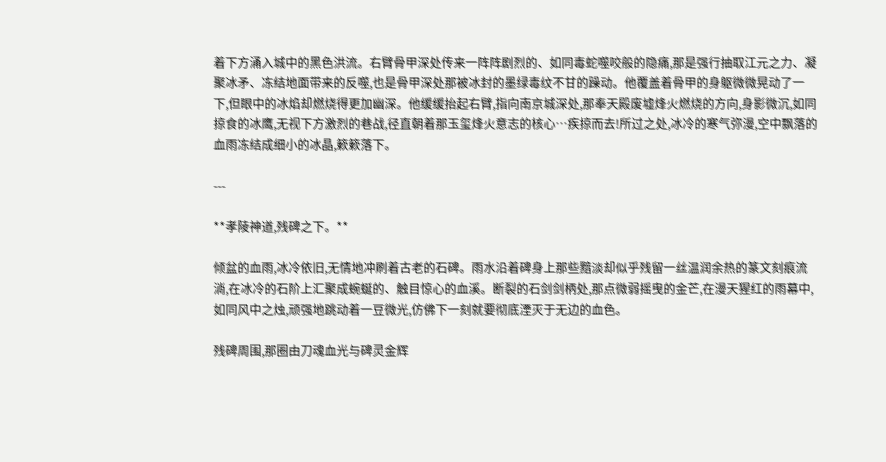着下方涌入城中的黑色洪流。右臂骨甲深处传来一阵阵剧烈的、如同毒蛇噬咬般的隐痛,那是强行抽取江元之力、凝聚冰矛、冻结地面带来的反噬,也是骨甲深处那被冰封的墨绿毒纹不甘的躁动。他覆盖着骨甲的身躯微微晃动了一下,但眼中的冰焰却燃烧得更加幽深。他缓缓抬起右臂,指向南京城深处,那奉天殿废墟烽火燃烧的方向,身影微沉,如同掠食的冰鹰,无视下方激烈的巷战,径直朝着那玉玺烽火意志的核心…疾掠而去!所过之处,冰冷的寒气弥漫,空中飘落的血雨冻结成细小的冰晶,簌簌落下。

---

**孝陵神道,残碑之下。**

倾盆的血雨,冰冷依旧,无情地冲刷着古老的石碑。雨水沿着碑身上那些黯淡却似乎残留一丝温润余热的篆文刻痕流淌,在冰冷的石阶上汇聚成蜿蜒的、触目惊心的血溪。断裂的石剑剑柄处,那点微弱摇曳的金芒,在漫天猩红的雨幕中,如同风中之烛,顽强地跳动着一豆微光,仿佛下一刻就要彻底湮灭于无边的血色。

残碑周围,那圈由刀魂血光与碑灵金辉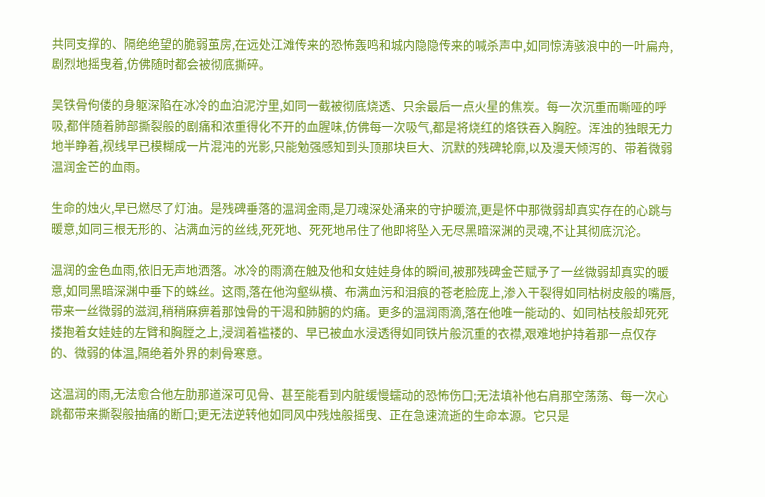共同支撑的、隔绝绝望的脆弱茧房,在远处江滩传来的恐怖轰鸣和城内隐隐传来的喊杀声中,如同惊涛骇浪中的一叶扁舟,剧烈地摇曳着,仿佛随时都会被彻底撕碎。

吴铁骨佝偻的身躯深陷在冰冷的血泊泥泞里,如同一截被彻底烧透、只余最后一点火星的焦炭。每一次沉重而嘶哑的呼吸,都伴随着肺部撕裂般的剧痛和浓重得化不开的血腥味,仿佛每一次吸气,都是将烧红的烙铁吞入胸腔。浑浊的独眼无力地半睁着,视线早已模糊成一片混沌的光影,只能勉强感知到头顶那块巨大、沉默的残碑轮廓,以及漫天倾泻的、带着微弱温润金芒的血雨。

生命的烛火,早已燃尽了灯油。是残碑垂落的温润金雨,是刀魂深处涌来的守护暖流,更是怀中那微弱却真实存在的心跳与暖意,如同三根无形的、沾满血污的丝线,死死地、死死地吊住了他即将坠入无尽黑暗深渊的灵魂,不让其彻底沉沦。

温润的金色血雨,依旧无声地洒落。冰冷的雨滴在触及他和女娃娃身体的瞬间,被那残碑金芒赋予了一丝微弱却真实的暖意,如同黑暗深渊中垂下的蛛丝。这雨,落在他沟壑纵横、布满血污和泪痕的苍老脸庞上,渗入干裂得如同枯树皮般的嘴唇,带来一丝微弱的滋润,稍稍麻痹着那蚀骨的干渴和肺腑的灼痛。更多的温润雨滴,落在他唯一能动的、如同枯枝般却死死搂抱着女娃娃的左臂和胸膛之上,浸润着褴褛的、早已被血水浸透得如同铁片般沉重的衣襟,艰难地护持着那一点仅存的、微弱的体温,隔绝着外界的刺骨寒意。

这温润的雨,无法愈合他左肋那道深可见骨、甚至能看到内脏缓慢蠕动的恐怖伤口;无法填补他右肩那空荡荡、每一次心跳都带来撕裂般抽痛的断口;更无法逆转他如同风中残烛般摇曳、正在急速流逝的生命本源。它只是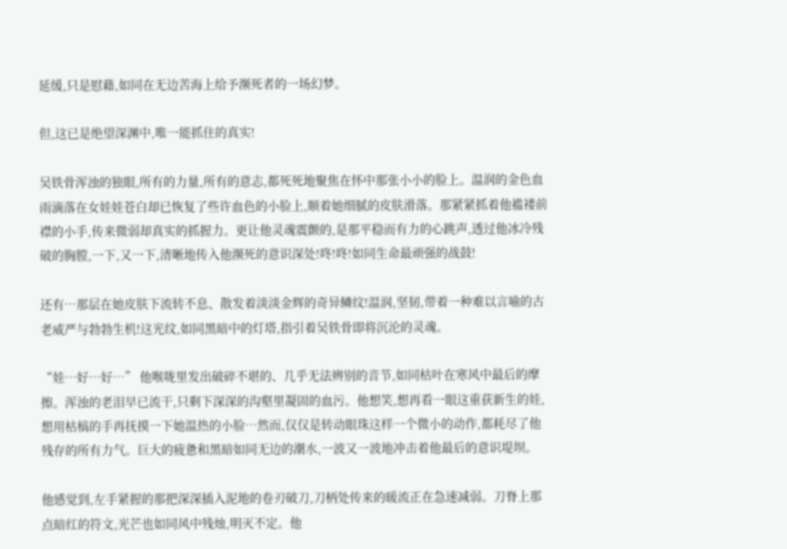延缓,只是慰藉,如同在无边苦海上给予濒死者的一场幻梦。

但,这已是绝望深渊中,唯一能抓住的真实!

吴铁骨浑浊的独眼,所有的力量,所有的意志,都死死地聚焦在怀中那张小小的脸上。温润的金色血雨滴落在女娃娃苍白却已恢复了些许血色的小脸上,顺着她细腻的皮肤滑落。那紧紧抓着他褴褛前襟的小手,传来微弱却真实的抓握力。更让他灵魂震颤的,是那平稳而有力的心跳声,透过他冰冷残破的胸膛,一下,又一下,清晰地传入他濒死的意识深处!咚!咚!如同生命最顽强的战鼓!

还有…那层在她皮肤下流转不息、散发着淡淡金辉的奇异鳞纹!温润,坚韧,带着一种难以言喻的古老威严与勃勃生机!这光纹,如同黑暗中的灯塔,指引着吴铁骨即将沉沦的灵魂。

“娃…好…好…” 他喉咙里发出破碎不堪的、几乎无法辨别的音节,如同枯叶在寒风中最后的摩擦。浑浊的老泪早已流干,只剩下深深的沟壑里凝固的血污。他想笑,想再看一眼这重获新生的娃,想用枯槁的手再抚摸一下她温热的小脸…然而,仅仅是转动眼珠这样一个微小的动作,都耗尽了他残存的所有力气。巨大的疲惫和黑暗如同无边的潮水,一波又一波地冲击着他最后的意识堤坝。

他感觉到,左手紧握的那把深深插入泥地的卷刃破刀,刀柄处传来的暖流正在急速减弱。刀脊上那点暗红的符文,光芒也如同风中残烛,明灭不定。他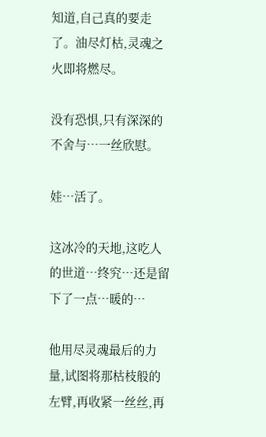知道,自己真的要走了。油尽灯枯,灵魂之火即将燃尽。

没有恐惧,只有深深的不舍与…一丝欣慰。

娃…活了。

这冰冷的天地,这吃人的世道…终究…还是留下了一点…暖的…

他用尽灵魂最后的力量,试图将那枯枝般的左臂,再收紧一丝丝,再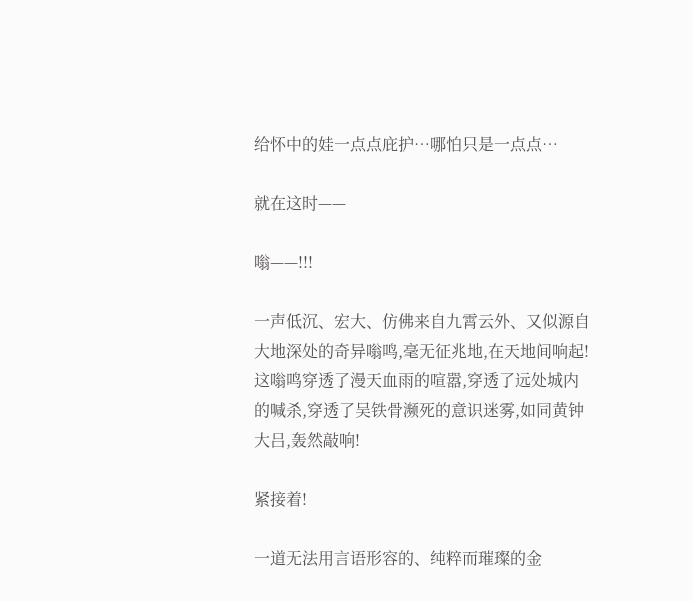给怀中的娃一点点庇护…哪怕只是一点点…

就在这时——

嗡——!!!

一声低沉、宏大、仿佛来自九霄云外、又似源自大地深处的奇异嗡鸣,毫无征兆地,在天地间响起!这嗡鸣穿透了漫天血雨的喧嚣,穿透了远处城内的喊杀,穿透了吴铁骨濒死的意识迷雾,如同黄钟大吕,轰然敲响!

紧接着!

一道无法用言语形容的、纯粹而璀璨的金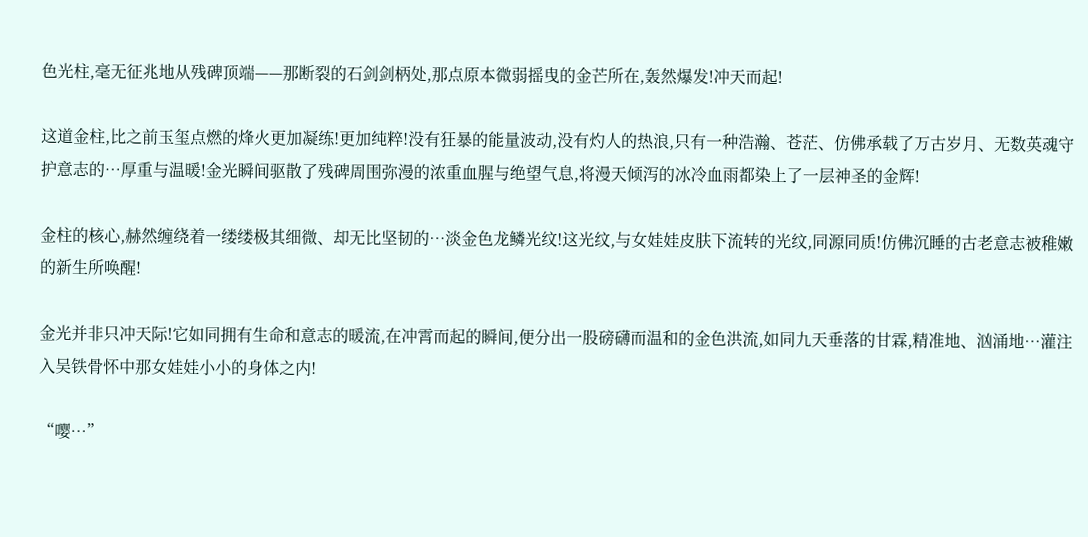色光柱,毫无征兆地从残碑顶端——那断裂的石剑剑柄处,那点原本微弱摇曳的金芒所在,轰然爆发!冲天而起!

这道金柱,比之前玉玺点燃的烽火更加凝练!更加纯粹!没有狂暴的能量波动,没有灼人的热浪,只有一种浩瀚、苍茫、仿佛承载了万古岁月、无数英魂守护意志的…厚重与温暖!金光瞬间驱散了残碑周围弥漫的浓重血腥与绝望气息,将漫天倾泻的冰冷血雨都染上了一层神圣的金辉!

金柱的核心,赫然缠绕着一缕缕极其细微、却无比坚韧的…淡金色龙鳞光纹!这光纹,与女娃娃皮肤下流转的光纹,同源同质!仿佛沉睡的古老意志被稚嫩的新生所唤醒!

金光并非只冲天际!它如同拥有生命和意志的暖流,在冲霄而起的瞬间,便分出一股磅礴而温和的金色洪流,如同九天垂落的甘霖,精准地、汹涌地…灌注入吴铁骨怀中那女娃娃小小的身体之内!

“嘤…”